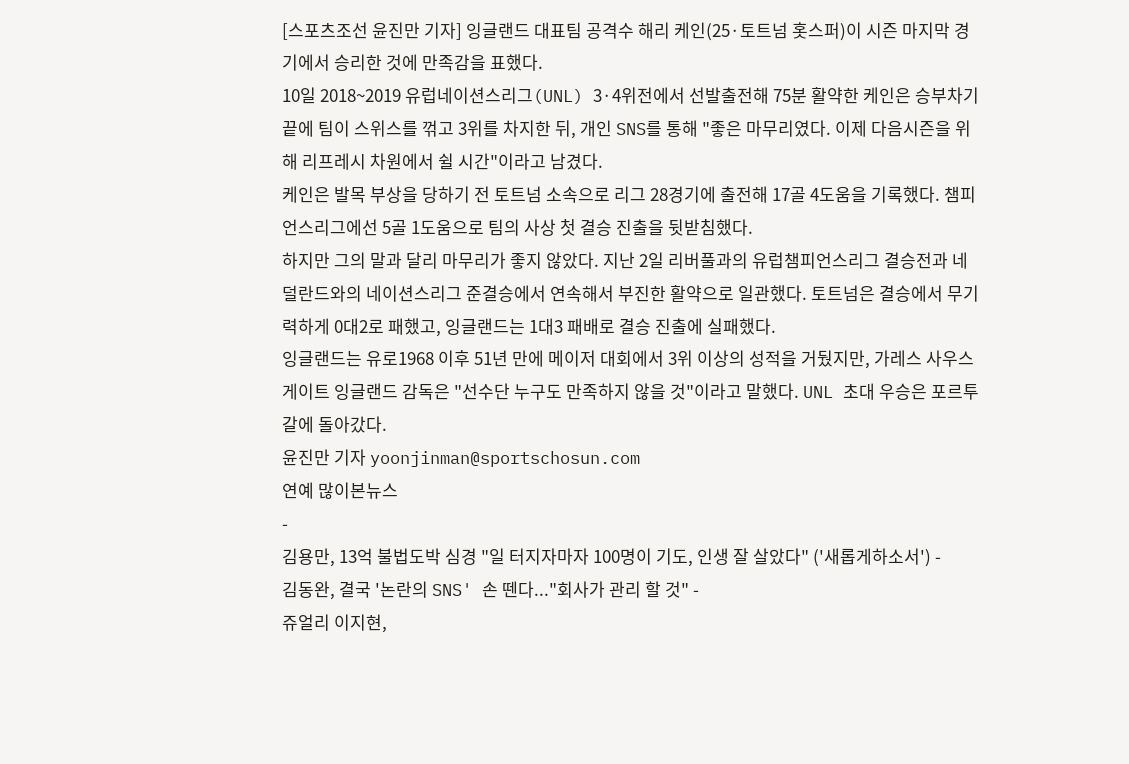[스포츠조선 윤진만 기자] 잉글랜드 대표팀 공격수 해리 케인(25·토트넘 홋스퍼)이 시즌 마지막 경기에서 승리한 것에 만족감을 표했다.
10일 2018~2019 유럽네이션스리그(UNL) 3·4위전에서 선발출전해 75분 활약한 케인은 승부차기 끝에 팀이 스위스를 꺾고 3위를 차지한 뒤, 개인 SNS를 통해 "좋은 마무리였다. 이제 다음시즌을 위해 리프레시 차원에서 쉴 시간"이라고 남겼다.
케인은 발목 부상을 당하기 전 토트넘 소속으로 리그 28경기에 출전해 17골 4도움을 기록했다. 챔피언스리그에선 5골 1도움으로 팀의 사상 첫 결승 진출을 뒷받침했다.
하지만 그의 말과 달리 마무리가 좋지 않았다. 지난 2일 리버풀과의 유럽챔피언스리그 결승전과 네덜란드와의 네이션스리그 준결승에서 연속해서 부진한 활약으로 일관했다. 토트넘은 결승에서 무기력하게 0대2로 패했고, 잉글랜드는 1대3 패배로 결승 진출에 실패했다.
잉글랜드는 유로1968 이후 51년 만에 메이저 대회에서 3위 이상의 성적을 거뒀지만, 가레스 사우스게이트 잉글랜드 감독은 "선수단 누구도 만족하지 않을 것"이라고 말했다. UNL 초대 우승은 포르투갈에 돌아갔다.
윤진만 기자 yoonjinman@sportschosun.com
연예 많이본뉴스
-
김용만, 13억 불법도박 심경 "일 터지자마자 100명이 기도, 인생 잘 살았다" ('새롭게하소서') -
김동완, 결국 '논란의 SNS' 손 뗀다..."회사가 관리 할 것" -
쥬얼리 이지현,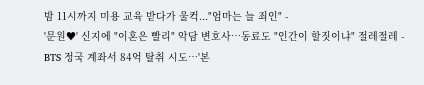밤 11시까지 미용 교육 받다가 울컥..."엄마는 늘 죄인" -
'문원♥' 신지에 "이혼은 빨리" 악담 변호사…동료도 "인간이 할짓이냐" 절레절레 -
BTS 정국 계좌서 84억 탈취 시도…'본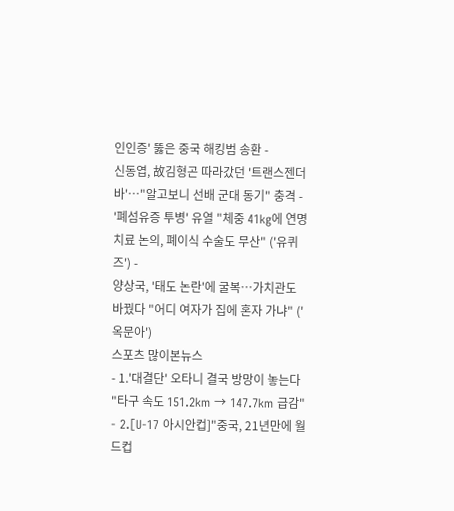인인증' 뚫은 중국 해킹범 송환 -
신동엽, 故김형곤 따라갔던 '트랜스젠더바'…"알고보니 선배 군대 동기" 충격 -
'폐섬유증 투병' 유열 "체중 41kg에 연명 치료 논의, 폐이식 수술도 무산" ('유퀴즈') -
양상국, '태도 논란'에 굴복…가치관도 바꿨다 "어디 여자가 집에 혼자 가냐" ('옥문아')
스포츠 많이본뉴스
- 1.'대결단' 오타니 결국 방망이 놓는다 "타구 속도 151.2km → 147.7km 급감"
- 2.[U-17 아시안컵]"중국, 21년만에 월드컵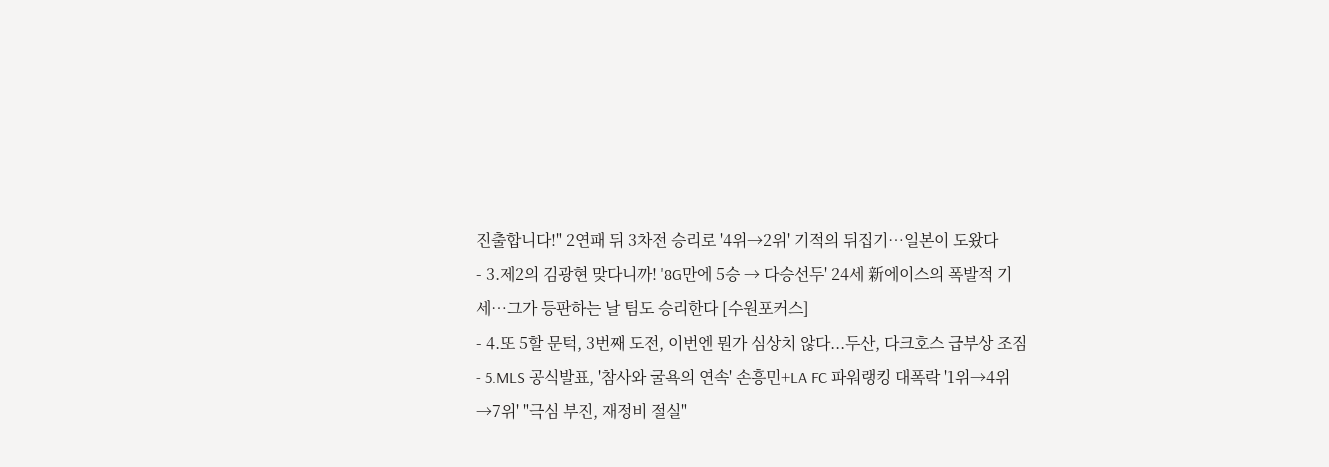진출합니다!" 2연패 뒤 3차전 승리로 '4위→2위' 기적의 뒤집기…일본이 도왔다
- 3.제2의 김광현 맞다니까! '8G만에 5승 → 다승선두' 24세 新에이스의 폭발적 기세…그가 등판하는 날 팀도 승리한다 [수원포커스]
- 4.또 5할 문턱, 3번째 도전, 이번엔 뭔가 심상치 않다...두산, 다크호스 급부상 조짐
- 5.MLS 공식발표, '참사와 굴욕의 연속' 손흥민+LA FC 파워랭킹 대폭락 '1위→4위→7위' "극심 부진, 재정비 절실"